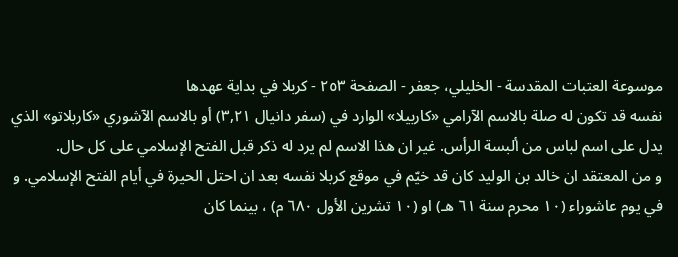موسوعة العتبات المقدسة - الخليلي، جعفر - الصفحة ٢٥٣ - كربلا في بداية عهدها
نفسه قد تكون له صلة بالاسم الآرامي «كاربيلا» الوارد في (سفر دانيال ٣,٢١) أو بالاسم الآشوري «كاربلاتو» الذي يدل على اسم لباس من ألبسة الرأس. غير ان هذا الاسم لم يرد له ذكر قبل الفتح الإسلامي على كل حال.
و من المعتقد ان خالد بن الوليد كان قد خيّم في موقع كربلا نفسه بعد ان احتل الحيرة في أيام الفتح الإسلامي. و في يوم عاشوراء (١٠ محرم سنة ٦١ هـ) او (١٠ تشرين الأول ٦٨٠ م) ، بينما كان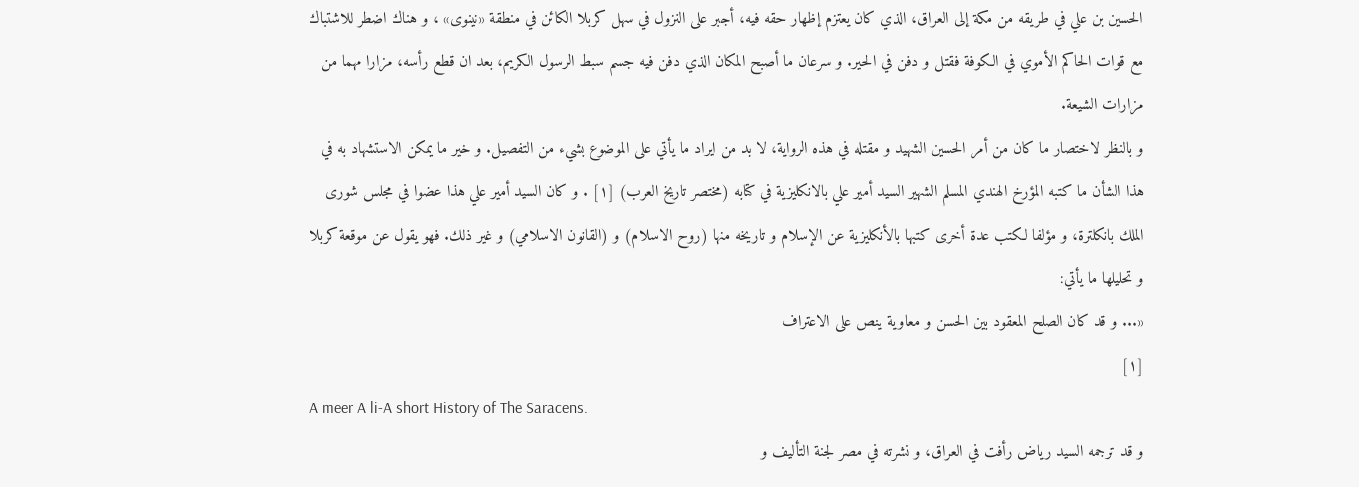الحسين بن علي في طريقه من مكة إلى العراق، الذي كان يعتزم إظهار حقه فيه، أجبر على النزول في سهل كربلا الكائن في منطقة «نينوى» ، و هناك اضطر للاشتباك مع قوات الحاكم الأموي في الكوفة فقتل و دفن في الحير. و سرعان ما أصبح المكان الذي دفن فيه جسم سبط الرسول الكريم، بعد ان قطع رأسه، مزارا مهما من مزارات الشيعة.
و بالنظر لاختصار ما كان من أمر الحسين الشهيد و مقتله في هذه الرواية، لا بد من ايراد ما يأتي على الموضوع بشيء من التفصيل. و خير ما يمكن الاستشهاد به في هذا الشأن ما كتبه المؤرخ الهندي المسلم الشهير السيد أمير علي بالانكليزية في كتابه (مختصر تاريخ العرب) [١] . و كان السيد أمير علي هذا عضوا في مجلس شورى الملك بانكلترة، و مؤلفا لكتب عدة أخرى كتبها بالأنكليزية عن الإسلام و تاريخه منها (روح الاسلام) و (القانون الاسلامي) و غير ذلك. فهو يقول عن موقعة كربلا و تحليلها ما يأتي:
«... و قد كان الصلح المعقود بين الحسن و معاوية ينص على الاعتراف
[١]
A meer A li-A short History of The Saracens.
و قد ترجمه السيد رياض رأفت في العراق، و نشرته في مصر لجنة التأليف و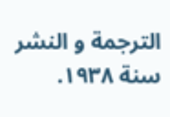الترجمة و النشر سنة ١٩٣٨.